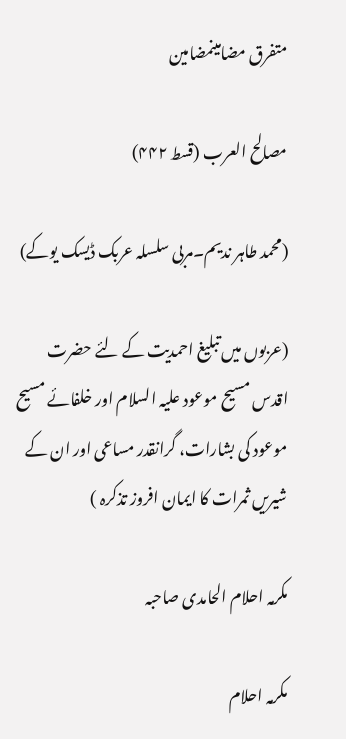متفرق مضامینمضامین

مصالح العرب (قسط ۴۴۲)

(محمد طاہر ندیم۔مربی سلسلہ عربک ڈیسک یوکے)

(عربوں میں تبلیغ احمدیت کے لئے حضرت اقدس مسیح موعود علیہ السلام اور خلفائے مسیح موعود کی بشارات، گرانقدر مساعی اور ان کے شیریں ثمرات کا ایمان افروز تذکرہ )

مکرمہ احلام الحامدی صاحبہ

مکرمہ احلام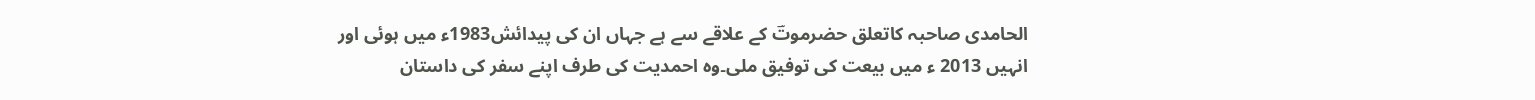الحامدی صاحبہ کاتعلق حضرموتؔ کے علاقے سے ہے جہاں ان کی پیدائش1983ء میں ہوئی اور انہیں 2013 ء میں بیعت کی توفیق ملی۔وہ احمدیت کی طرف اپنے سفر کی داستان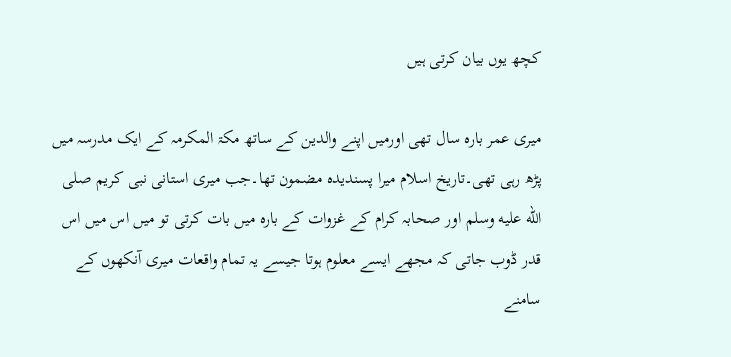کچھ یوں بیان کرتی ہیں

میری عمر بارہ سال تھی اورمیں اپنے والدین کے ساتھ مکۃ المکرمہ کے ایک مدرسہ میں پڑھ رہی تھی۔تاریخ اسلام میرا پسندیدہ مضمون تھا۔جب میری استانی نبی کریم صلى الله عليه وسلم اور صحابہ کرام کے غزوات کے بارہ میں بات کرتی تو میں اس میں اس قدر ڈوب جاتی کہ مجھے ایسے معلوم ہوتا جیسے یہ تمام واقعات میری آنکھوں کے سامنے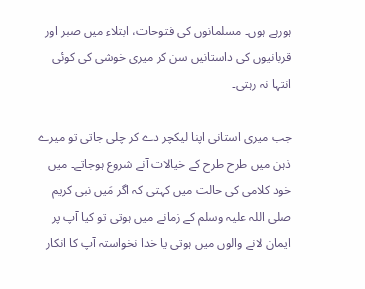ہورہے ہوں۔ مسلمانوں کی فتوحات، ابتلاء میں صبر اور قربانیوں کی داستانیں سن کر میری خوشی کی کوئی انتہا نہ رہتی۔

جب میری استانی اپنا لیکچر دے کر چلی جاتی تو میرے ذہن میں طرح طرح کے خیالات آنے شروع ہوجاتے۔ میں خود کلامی کی حالت میں کہتی کہ اگر مَیں نبی کریم صلی اللہ علیہ وسلم کے زمانے میں ہوتی تو کیا آپ پر ایمان لانے والوں میں ہوتی یا خدا نخواستہ آپ کا انکار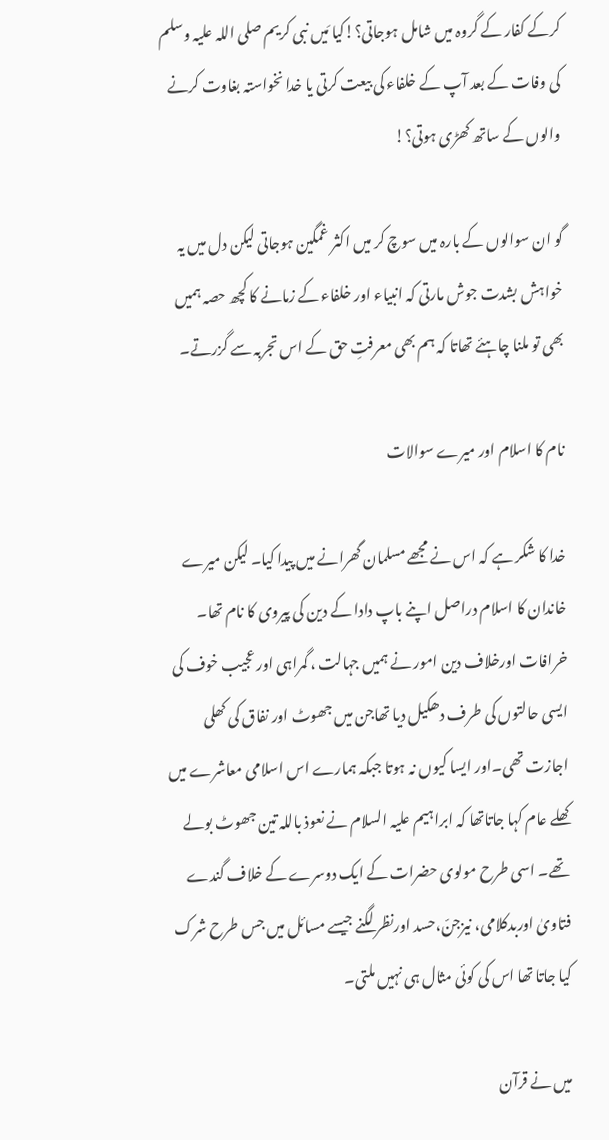کرکے کفار کے گروہ میں شامل ہوجاتی؟!کیا مَیں نبی کریم صلی اللہ علیہ وسلم کی وفات کے بعد آپ کے خلفاء کی بیعت کرتی یا خدا نخواستہ بغاوت کرنے والوں کے ساتھ کھڑی ہوتی؟!

گو ان سوالوں کے بارہ میں سوچ کر میں اکثر غمگین ہوجاتی لیکن دل میں یہ خواہش بشدت جوش مارتی کہ انبیاء اور خلفاء کے زمانے کا کچھ حصہ ہمیں بھی تو ملنا چاہئے تھاتا کہ ہم بھی معرفتِ حق کے اس تجربہ سے گزرتے۔

نام کا اسلام اور میرے سوالات

خدا کا شکر ہے کہ اس نے مجھے مسلمان گھرانے میں پیدا کیا۔ لیکن میرے خاندان کا اسلام دراصل اپنے باپ دادا کے دین کی پیروی کا نام تھا۔ خرافات اورخلاف دین امور نے ہمیں جہالت ، گمراہی اور عجیب خوف کی ایسی حالتوں کی طرف دھکیل دیا تھاجن میں جھوٹ اور نفاق کی کھلی اجازت تھی۔اور ایسا کیوں نہ ہوتا جبکہ ہمارے اس اسلامی معاشرے میں کھلے عام کہا جاتاتھا کہ ابراہیم علیہ السلام نے نعوذ باللہ تین جھوٹ بولے تھے۔ اسی طرح مولوی حضرات کے ایک دوسرے کے خلاف گندے فتاویٰ اوربدکلامی، نیزجنّ،حسد اورنظر لگنے جیسے مسائل میں جس طرح شرک کیا جاتا تھا اس کی کوئی مثال ہی نہیں ملتی۔

میں نے قرآن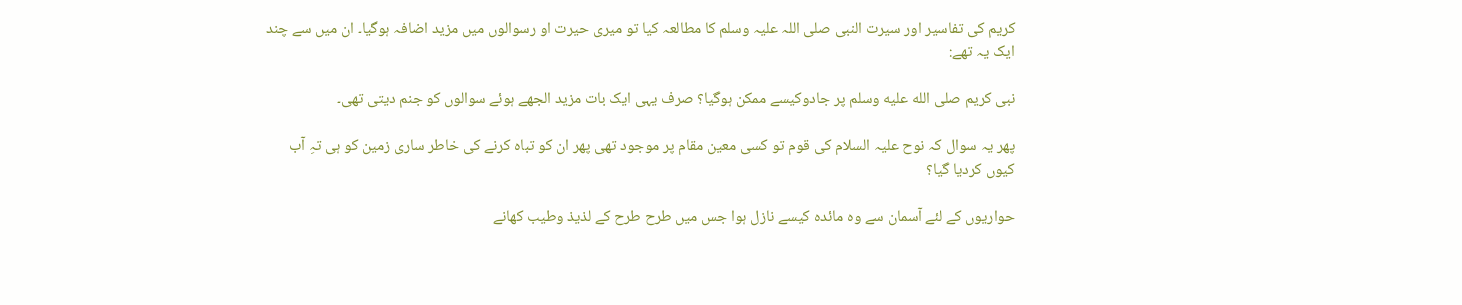کریم کی تفاسیر اور سیرت النبی صلی اللہ علیہ وسلم کا مطالعہ کیا تو میری حیرت او رسوالوں میں مزید اضافہ ہوگیا۔ ان میں سے چند ایک یہ تھے:

نبی کریم صلى الله عليه وسلم پر جادوکیسے ممکن ہوگیا؟ صرف یہی ایک بات مزید الجھے ہوئے سوالوں کو جنم دیتی تھی۔

پھر یہ سوال کہ نوح علیہ السلام کی قوم تو کسی معین مقام پر موجود تھی پھر ان کو تباہ کرنے کی خاطر ساری زمین کو ہی تہِ آب کیوں کردیا گیا؟

حواریوں کے لئے آسمان سے وہ مائدہ کیسے نازل ہوا جس میں طرح طرح کے لذیذ وطیب کھانے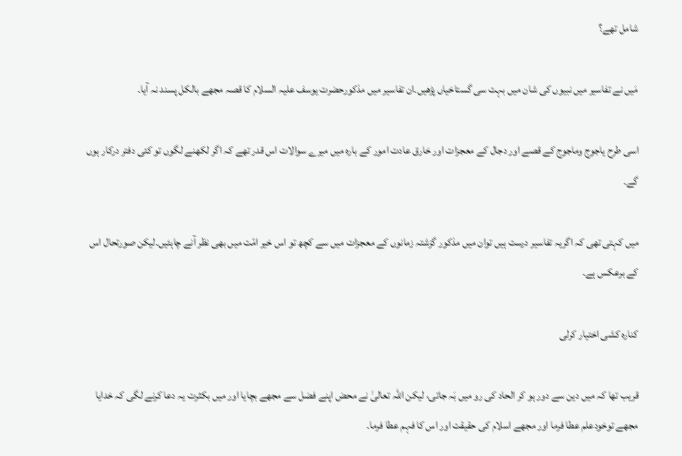شامل تھے؟

مَیں نے تفاسیر میں نبیوں کی شان میں بہت سی گستاخیاں پڑھیں۔ان تفاسیر میں مذکورحضرت یوسف علیہ السلام کا قصہ مجھے بالکل پسند نہ آیا۔

اسی طرح یاجوج وماجوج کے قصے اور دجال کے معجزات اور خارق عادت امور کے بارہ میں میرے سوالات اس قدر تھے کہ اگر لکھنے لگوں تو کئی دفتر درکار ہوں گے۔

میں کہتی تھی کہ اگریہ تفاسیر درست ہیں توان میں مذکور گزشتہ زمانوں کے معجزات میں سے کچھ تو اس خیر امّت میں بھی نظر آنے چاہئیں۔لیکن صورتحال اس کے برعکس ہے۔

کنارہ کشی اختیار کرلی

قریب تھا کہ میں دین سے دور ہو کر الحاد کی رو میں بَہ جاتی، لیکن اللہ تعالیٰ نے محض اپنے فضل سے مجھے بچایا اور میں بکثرت یہ دعا کرنے لگی کہ خدایا مجھے توخودعلم عطا فرما اور مجھے اسلام کی حقیقت اور اس کا فہم عطا فرما۔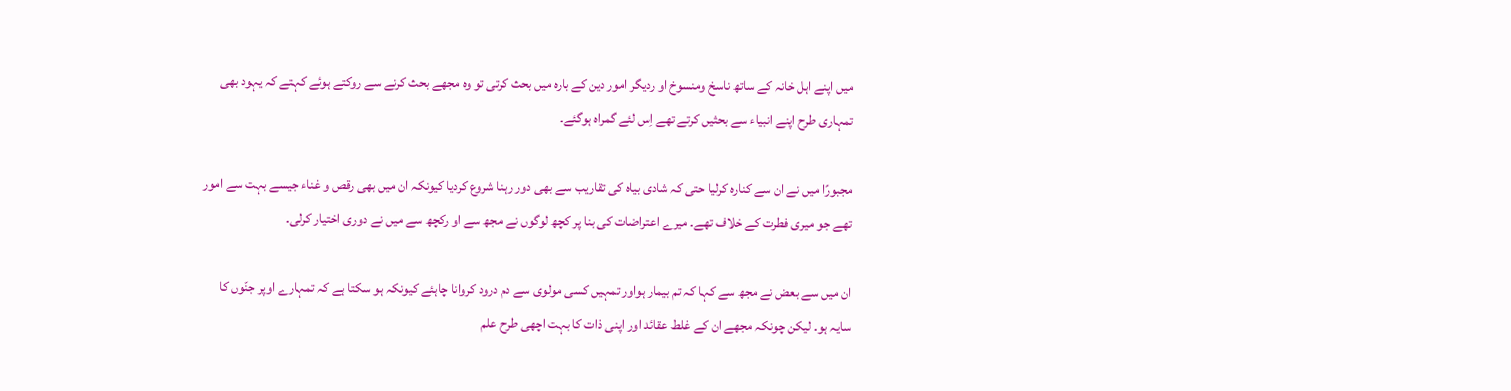میں اپنے اہل خانہ کے ساتھ ناسخ ومنسوخ او ردیگر امور دین کے بارہ میں بحث کرتی تو وہ مجھے بحث کرنے سے روکتے ہوئے کہتے کہ یہود بھی تمہاری طرح اپنے انبیاء سے بحثیں کرتے تھے اِس لئے گمراہ ہوگئے۔

مجبورًا میں نے ان سے کنارہ کرلیا حتی کہ شادی بیاہ کی تقاریب سے بھی دور رہنا شروع کردیا کیونکہ ان میں بھی رقص و غناء جیسے بہت سے امور تھے جو میری فطرت کے خلاف تھے۔ میرے اعتراضات کی بنا پر کچھ لوگوں نے مجھ سے او رکچھ سے میں نے دوری اختیار کرلی۔

ان میں سے بعض نے مجھ سے کہا کہ تم بیمار ہواور تمہیں کسی مولوی سے دم درود کروانا چاہئے کیونکہ ہو سکتا ہے کہ تمہارے اوپر جنّوں کا سایہ ہو۔ لیکن چونکہ مجھے ان کے غلط عقائد اور اپنی ذات کا بہت اچھی طرح علم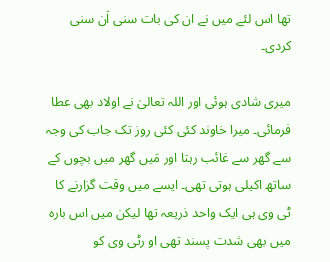تھا اس لئے میں نے ان کی بات سنی اَن سنی کردی۔

میری شادی ہوئی اور اللہ تعالیٰ نے اولاد بھی عطا فرمائی۔ میرا خاوند کئی کئی روز تک جاب کی وجہ سے گھر سے غائب رہتا اور مَیں گھر میں بچوں کے ساتھ اکیلی ہوتی تھی۔ ایسے میں وقت گزارنے کا ٹی وی ہی ایک واحد ذریعہ تھا لیکن میں اس بارہ میں بھی شدت پسند تھی او رٹی وی کو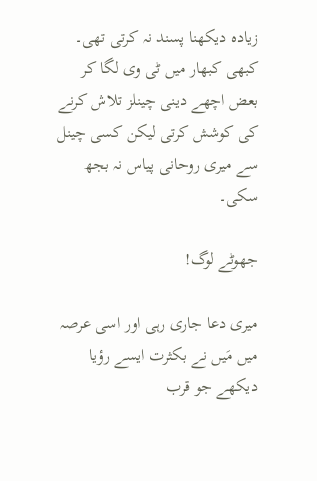زیادہ دیکھنا پسند نہ کرتی تھی۔ کبھی کبھار میں ٹی وی لگا کر بعض اچھے دینی چینلز تلاش کرنے کی کوشش کرتی لیکن کسی چینل سے میری روحانی پیاس نہ بجھ سکی۔

جھوٹے لوگ!

میری دعا جاری رہی اور اسی عرصہ میں مَیں نے بکثرت ایسے رؤیا دیکھے جو قرب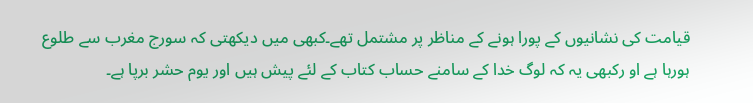قیامت کی نشانیوں کے پورا ہونے کے مناظر پر مشتمل تھے۔کبھی میں دیکھتی کہ سورج مغرب سے طلوع ہورہا ہے او رکبھی یہ کہ لوگ خدا کے سامنے حساب کتاب کے لئے پیش ہیں اور یوم حشر برپا ہے۔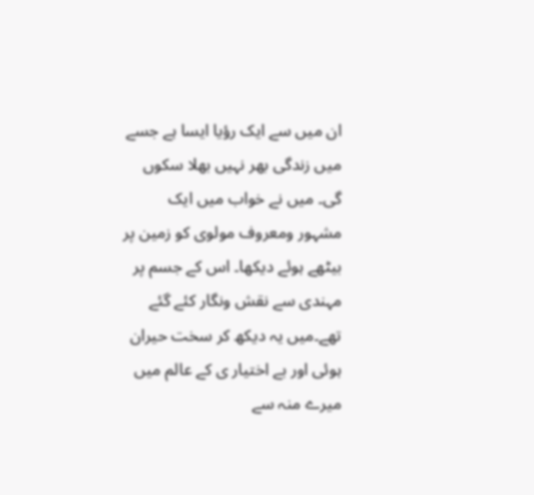ان میں سے ایک رؤیا ایسا ہے جسے میں زندگی بھر نہیں بھلا سکوں گی۔ میں نے خواب میں ایک مشہور ومعروف مولوی کو زمین پر بیٹھے ہوئے دیکھا۔ اس کے جسم پر مہندی سے نقش ونگار کئے گئے تھے۔میں یہ دیکھ کر سخت حیران ہوئی اور بے اختیار ی کے عالم میں میرے منہ سے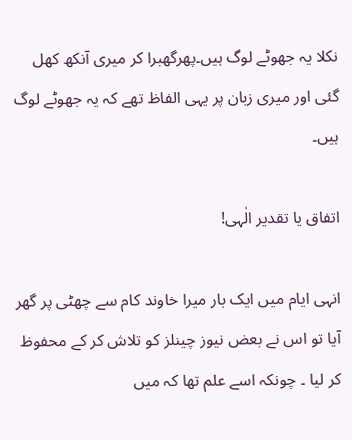نکلا یہ جھوٹے لوگ ہیں۔پھرگھبرا کر میری آنکھ کھل گئی اور میری زبان پر یہی الفاظ تھے کہ یہ جھوٹے لوگ ہیں۔

اتفاق یا تقدیر الٰہی!

انہی ایام میں ایک بار میرا خاوند کام سے چھٹی پر گھر آیا تو اس نے بعض نیوز چینلز کو تلاش کر کے محفوظ کر لیا ۔ چونکہ اسے علم تھا کہ میں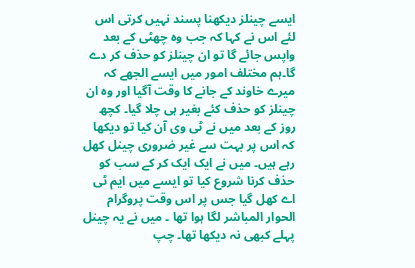ایسے چینلز دیکھنا پسند نہیں کرتی اس لئے اس نے کہا کہ جب وہ چھٹی کے بعد واپس جائے گا تو ان چینلز کو حذف کر دے گا۔ہم مختلف امور میں ایسے الجھے کہ میرے خاوند کے جانے کا وقت آگیا اور وہ ان چینلز کو حذف کئے بغیر ہی چلا گیا۔ کچھ روز کے بعد میں نے ٹی وی آن کیا تو دیکھا کہ اس پر بہت سے غیر ضروری چینل کھل رہے ہیں۔ میں نے ایک ایک کر کے سب کو حذف کرنا شروع کیا تو ایسے میں ایم ٹی اے کھل گیا جس پر اس وقت پروگرام الحوار المباشر لگا ہوا تھا ۔ میں نے یہ چینل پہلے کبھی نہ دیکھا تھا۔ چپ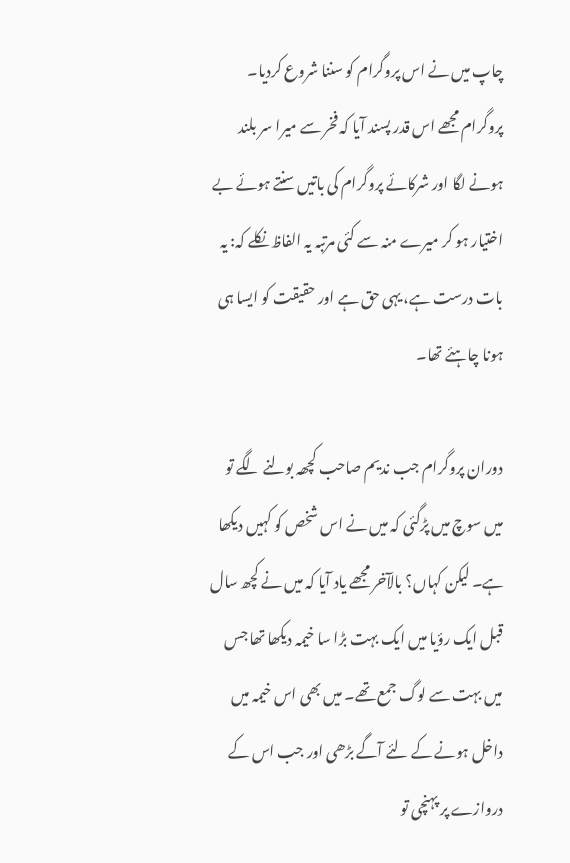چاپ میں نے اس پروگرام کو سننا شروع کردیا۔ پروگرام مجھے اس قدر پسند آیا کہ فخر سے میرا سر بلند ہونے لگا اور شرکائے پروگرام کی باتیں سنتے ہوئے بے اختیار ہو کر میرے منہ سے کئی مرتبہ یہ الفاظ نکلے کہ: یہ بات درست ہے، یہی حق ہے اور حقیقت کو ایسا ہی ہونا چاہئے تھا۔

دوران پروگرام جب ندیم صاحب کچھہ بولنے لگے تو میں سوچ میں پڑگئی کہ میں نے اس شخص کو کہیں دیکھا ہے۔ لیکن کہاں؟ بالآخر مجھے یاد آیا کہ میں نے کچھ سال قبل ایک رؤیا میں ایک بہت بڑا سا خیمہ دیکھا تھا جس میں بہت سے لوگ جمع تھے۔ میں بھی اس خیمہ میں داخل ہونے کے لئے آگے بڑھی اور جب اس کے دروازے پر پہنچی تو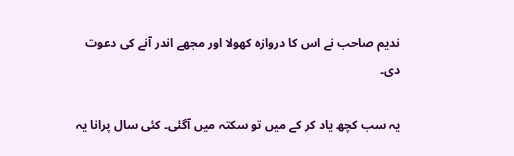ندیم صاحب نے اس کا دروازہ کھولا اور مجھے اندر آنے کی دعوت دی۔

یہ سب کچھ یاد کر کے میں تو سکتہ میں آگئی۔ کئی سال پرانا یہ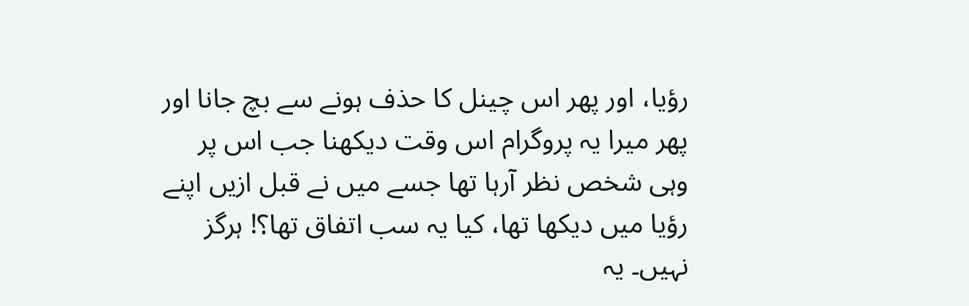رؤیا، اور پھر اس چینل کا حذف ہونے سے بچ جانا اور پھر میرا یہ پروگرام اس وقت دیکھنا جب اس پر وہی شخص نظر آرہا تھا جسے میں نے قبل ازیں اپنے رؤیا میں دیکھا تھا، کیا یہ سب اتفاق تھا؟! ہرگز نہیں۔ یہ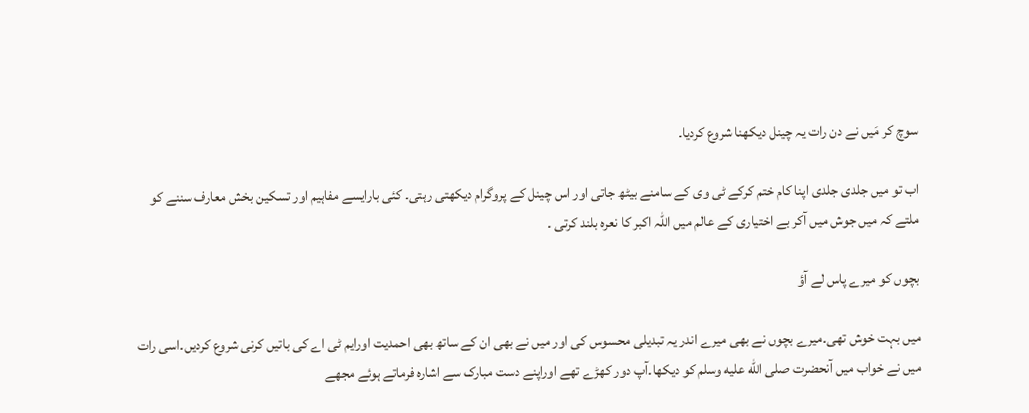سوچ کر مَیں نے دن رات یہ چینل دیکھنا شروع کردیا۔

اب تو میں جلدی جلدی اپنا کام ختم کرکے ٹی وی کے سامنے بیٹھ جاتی اور اس چینل کے پروگرام دیکھتی رہتی۔ کئی بارایسے مفاہیم اور تسکین بخش معارف سننے کو ملتے کہ میں جوش میں آکر بے اختیاری کے عالم میں اللہ اکبر کا نعرہ بلند کرتی ۔

بچوں کو میرے پاس لے آؤ

میں بہت خوش تھی۔میرے بچوں نے بھی میرے اندر یہ تبدیلی محسوس کی اور میں نے بھی ان کے ساتھ بھی احمدیت اورایم ٹی اے کی باتیں کرنی شروع کردیں۔اسی رات میں نے خواب میں آنحضرت صلى الله عليه وسلم کو دیکھا۔آپ دور کھڑے تھے اوراپنے دست مبارک سے اشارہ فرماتے ہوئے مجھے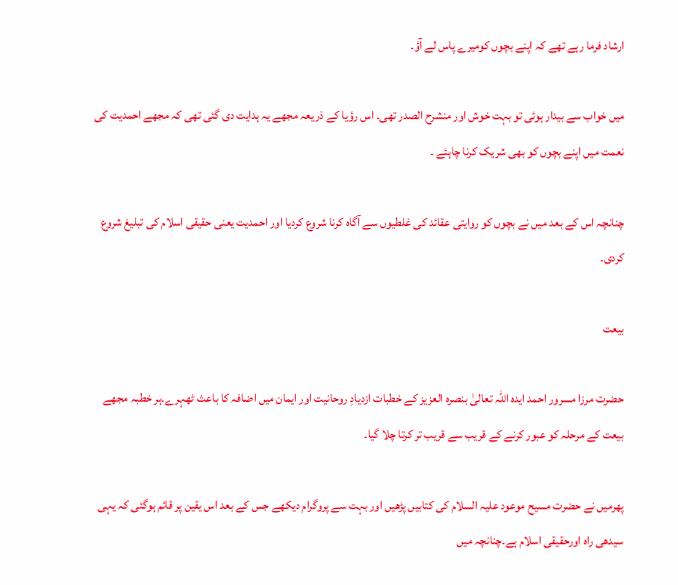ارشاد فرما رہے تھے کہ اپنے بچوں کومیرے پاس لے آؤ۔

میں خواب سے بیدار ہوئی تو بہت خوش اور منشرح الصدر تھی۔ اس رؤیا کے ذریعہ مجھے یہ ہدایت دی گئی تھی کہ مجھے احمدیت کی نعمت میں اپنے بچوں کو بھی شریک کرنا چاہئے ۔

چنانچہ اس کے بعد میں نے بچوں کو روایتی عقائد کی غلطیوں سے آگاہ کرنا شروع کردیا اور احمدیت یعنی حقیقی اسلام کی تبلیغ شروع کردی۔

بیعت

حضرت مرزا مسرور احمد ایدہ اللہ تعالیٰ بنصرہ العزیز کے خطبات ازدیادِ روحانیت اور ایمان میں اضافہ کا باعث ٹھہرے۔ہر خطبہ مجھے بیعت کے مرحلہ کو عبور کرنے کے قریب سے قریب تر کرتا چلا گیا۔

پھرمیں نے حضرت مسیح موعود علیہ السلام کی کتابیں پڑھیں اور بہت سے پروگرام دیکھے جس کے بعد اس یقین پر قائم ہوگئی کہ یہی سیدھی راہ اورحقیقی اسلام ہے۔چنانچہ میں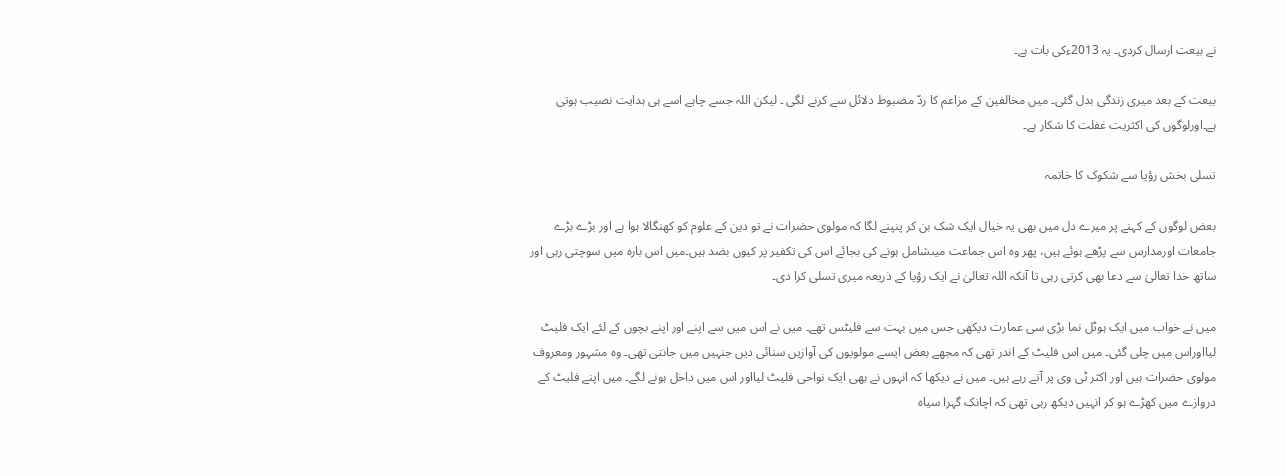نے بیعت ارسال کردی۔ یہ 2013ءکی بات ہے۔

بیعت کے بعد میری زندگی بدل گئی۔ میں مخالفین کے مزاعم کا ردّ مضبوط دلائل سے کرنے لگی ۔ لیکن اللہ جسے چاہے اسے ہی ہدایت نصیب ہوتی ہے۔اورلوگوں کی اکثریت غفلت کا شکار ہے۔

تسلی بخش رؤیا سے شکوک کا خاتمہ

بعض لوگوں کے کہنے پر میرے دل میں بھی یہ خیال ایک شک بن کر پنپنے لگا کہ مولوی حضرات نے تو دین کے علوم کو کھنگالا ہوا ہے اور بڑے بڑے جامعات اورمدارس سے پڑھے ہوئے ہیں، پھر وہ اس جماعت میںشامل ہونے کی بجائے اس کی تکفیر پر کیوں بضد ہیں۔میں اس بارہ میں سوچتی رہی اور ساتھ خدا تعالیٰ سے دعا بھی کرتی رہی تا آنکہ اللہ تعالیٰ نے ایک رؤیا کے ذریعہ میری تسلی کرا دی۔

میں نے خواب میں ایک ہوٹل نما بڑی سی عمارت دیکھی جس میں بہت سے فلیٹس تھے۔ میں نے اس میں سے اپنے اور اپنے بچوں کے لئے ایک فلیٹ لیااوراس میں چلی گئی۔ میں اس فلیٹ کے اندر تھی کہ مجھے بعض ایسے مولویوں کی آوازیں سنائی دیں جنہیں میں جانتی تھی۔ وہ مشہور ومعروف مولوی حضرات ہیں اور اکثر ٹی وی پر آتے رہے ہیں۔ میں نے دیکھا کہ انہوں نے بھی ایک نواحی فلیٹ لیااور اس میں داخل ہونے لگے۔ میں اپنے فلیٹ کے دروازے میں کھڑے ہو کر انہیں دیکھ رہی تھی کہ اچانک گہرا سیاہ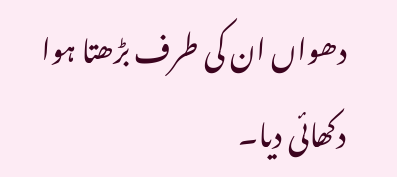دھواں ان کی طرف بڑھتا ہوا دکھائی دیا۔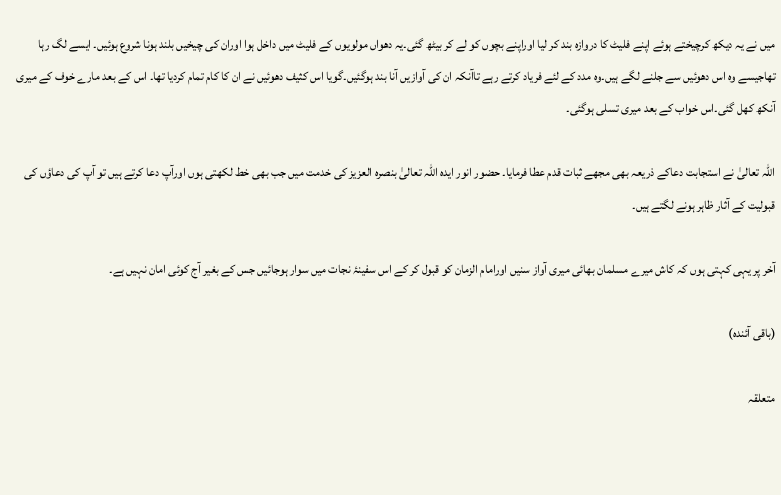میں نے یہ دیکھ کرچیختے ہوئے اپنے فلیٹ کا دروازہ بند کر لیا اوراپنے بچوں کو لے کر بیٹھ گئی۔یہ دھواں مولویوں کے فلیٹ میں داخل ہوا اوران کی چیخیں بلند ہونا شروع ہوئیں۔ ایسے لگ رہا تھاجیسے وہ اس دھوئیں سے جلنے لگے ہیں۔وہ مدد کے لئے فریاد کرتے رہے تاآنکہ ان کی آوازیں آنا بند ہوگئیں۔گویا اس کثیف دھوئیں نے ان کا کام تمام کردیا تھا۔ اس کے بعد مارے خوف کے میری آنکھ کھل گئی۔اس خواب کے بعد میری تسلی ہوگئی۔

اللہ تعالیٰ نے استجابت دعاکے ذریعہ بھی مجھے ثبات قدم عطا فرمایا۔ حضور انور ایدہ اللہ تعالیٰ بنصرہ العزیز کی خدمت میں جب بھی خط لکھتی ہوں اورآپ دعا کرتے ہیں تو آپ کی دعاؤں کی قبولیت کے آثار ظاہر ہونے لگتے ہیں۔

آخر پر یہی کہتی ہوں کہ کاش میرے مسلمان بھائی میری آواز سنیں اورامام الزمان کو قبول کر کے اس سفینۂ نجات میں سوار ہوجائیں جس کے بغیر آج کوئی امان نہیں ہے۔

(باقی آئندہ)

متعلقہ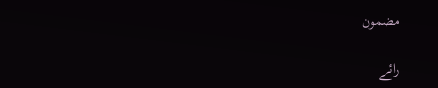مضمون

رائے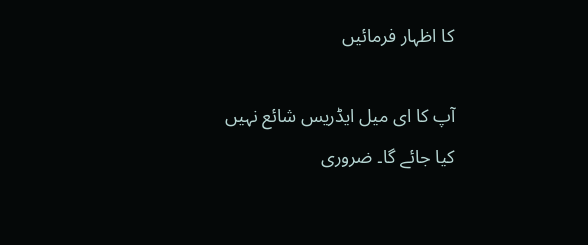کا اظہار فرمائیں

آپ کا ای میل ایڈریس شائع نہیں کیا جائے گا۔ ضروری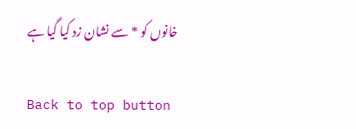خانوں کو * سے نشان زد کیا گیا ہے

Back to top button